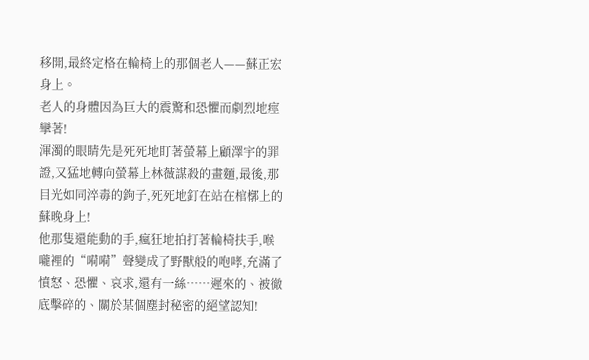移開,最終定格在輪椅上的那個老人——蘇正宏身上。
老人的身體因為巨大的震驚和恐懼而劇烈地痙攣著!
渾濁的眼睛先是死死地盯著螢幕上顧澤宇的罪證,又猛地轉向螢幕上林薇謀殺的畫麵,最後,那目光如同淬毒的鉤子,死死地釘在站在棺槨上的蘇晚身上!
他那隻還能動的手,瘋狂地拍打著輪椅扶手,喉嚨裡的“嗬嗬”聲變成了野獸般的咆哮,充滿了憤怒、恐懼、哀求,還有一絲……遲來的、被徹底擊碎的、關於某個塵封秘密的絕望認知!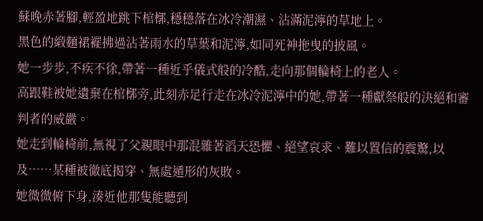蘇晚赤著腳,輕盈地跳下棺槨,穩穩落在冰冷潮濕、沾滿泥濘的草地上。
黑色的緞麵裙襬拂過沾著雨水的草葉和泥濘,如同死神拖曳的披風。
她一步步,不疾不徐,帶著一種近乎儀式般的冷酷,走向那個輪椅上的老人。
高跟鞋被她遺棄在棺槨旁,此刻赤足行走在冰冷泥濘中的她,帶著一種獻祭般的決絕和審判者的威嚴。
她走到輪椅前,無視了父親眼中那混雜著滔天恐懼、絕望哀求、難以置信的震驚,以及……某種被徹底揭穿、無處遁形的灰敗。
她微微俯下身,湊近他那隻能聽到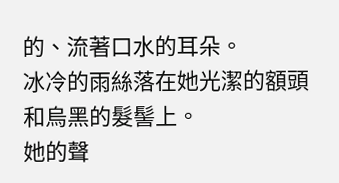的、流著口水的耳朵。
冰冷的雨絲落在她光潔的額頭和烏黑的髮髻上。
她的聲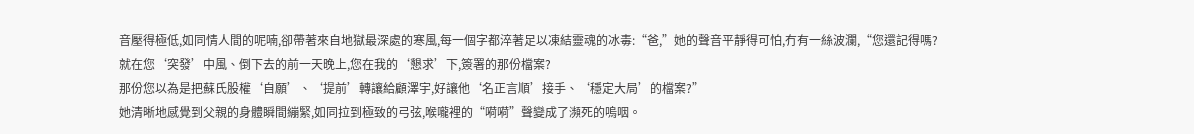音壓得極低,如同情人間的呢喃,卻帶著來自地獄最深處的寒風,每一個字都淬著足以凍結靈魂的冰毒:“爸,”她的聲音平靜得可怕,冇有一絲波瀾,“您還記得嗎?
就在您‘突發’中風、倒下去的前一天晚上,您在我的‘懇求’下,簽署的那份檔案?
那份您以為是把蘇氏股權‘自願’、‘提前’轉讓給顧澤宇,好讓他‘名正言順’接手、‘穩定大局’的檔案?”
她清晰地感覺到父親的身體瞬間繃緊,如同拉到極致的弓弦,喉嚨裡的“嗬嗬”聲變成了瀕死的嗚咽。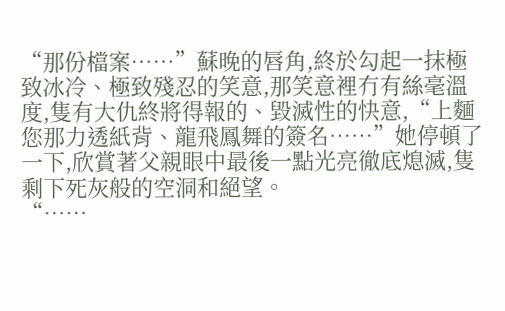“那份檔案……”蘇晚的唇角,終於勾起一抹極致冰冷、極致殘忍的笑意,那笑意裡冇有絲毫溫度,隻有大仇終將得報的、毀滅性的快意,“上麵您那力透紙背、龍飛鳳舞的簽名……”她停頓了一下,欣賞著父親眼中最後一點光亮徹底熄滅,隻剩下死灰般的空洞和絕望。
“……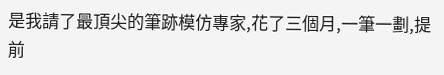是我請了最頂尖的筆跡模仿專家,花了三個月,一筆一劃,提前